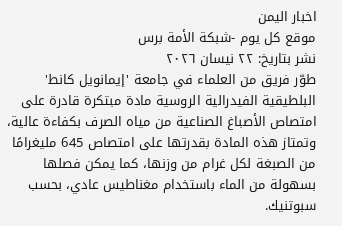اخبار اليمن
موقع كل يوم -شبكة الأمة برس
نشر بتاريخ: ٢٢ نيسان ٢٠٢٦
طوّر فريق من العلماء في جامعة 'إيمانويل كانط' البلطيقية الفيدرالية الروسية مادة مبتكرة قادرة على امتصاص الأصباغ الصناعية من مياه الصرف بكفاءة عالية، وتمتاز هذه المادة بقدرتها على امتصاص 645 مليغرامًا من الصبغة لكل غرام من وزنها، كما يمكن فصلها بسهولة من الماء باستخدام مغناطيس عادي، بحسب سبوتنيك.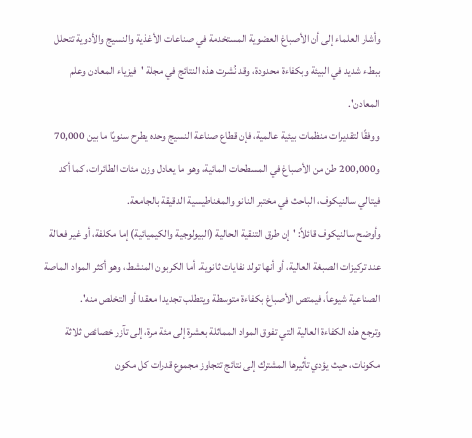وأشار العلماء إلى أن الأصباغ العضوية المستخدمة في صناعات الأغذية والنسيج والأدوية تتحلل ببطء شديد في البيئة وبكفاءة محدودة، وقد نُشرت هذه النتائج في مجلة 'فيزياء المعادن وعلم المعادن'.
ووفقًا لتقديرات منظمات بيئية عالمية، فإن قطاع صناعة النسيج وحده يطرح سنويًا ما بين 70,000 و200,000 طن من الأصباغ في المسطحات المائية، وهو ما يعادل وزن مئات الطائرات، كما أكد فيتالي سالنيكوف، الباحث في مختبر النانو والمغناطيسية الدقيقة بالجامعة.
وأوضح سالنيكوف قائلاً: 'إن طرق التنقية الحالية (البيولوجية والكيميائية) إما مكلفة، أو غير فعالة عند تركيزات الصبغة العالية، أو أنها تولد نفايات ثانوية. أما الكربون المنشط، وهو أكثر المواد الماصة الصناعية شيوعاً، فيمتص الأصباغ بكفاءة متوسطة ويتطلب تجديدا معقدا أو التخلص منه'.
وترجع هذه الكفاءة العالية التي تفوق المواد المماثلة بعشرة إلى مئة مرة، إلى تآزر خصائص ثلاثة مكونات، حيث يؤدي تأثيرها المشترك إلى نتائج تتجاوز مجموع قدرات كل مكون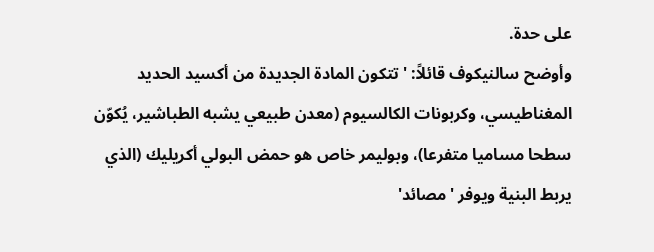على حدة.
وأوضح سالنيكوف قائلاً: 'تتكون المادة الجديدة من أكسيد الحديد المغناطيسي، وكربونات الكالسيوم (معدن طبيعي يشبه الطباشير، يُكوّن سطحا مساميا متفرعا)، وبوليمر خاص هو حمض البولي أكريليك (الذي يربط البنية ويوفر 'مصائد'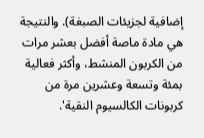إضافية لجزيئات الصبغة). والنتيجة هي مادة ماصة أفضل بعشر مرات من الكربون المنشط، وأكثر فعالية بمئة وتسعة وعشرين مرة من كربونات الكالسيوم النقية'.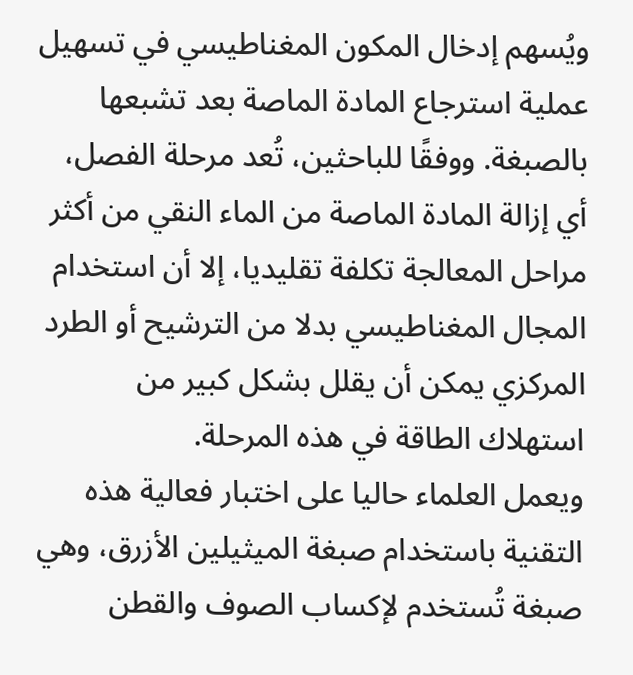ويُسهم إدخال المكون المغناطيسي في تسهيل عملية استرجاع المادة الماصة بعد تشبعها بالصبغة. ووفقًا للباحثين، تُعد مرحلة الفصل، أي إزالة المادة الماصة من الماء النقي من أكثر مراحل المعالجة تكلفة تقليديا، إلا أن استخدام المجال المغناطيسي بدلا من الترشيح أو الطرد المركزي يمكن أن يقلل بشكل كبير من استهلاك الطاقة في هذه المرحلة.
ويعمل العلماء حاليا على اختبار فعالية هذه التقنية باستخدام صبغة الميثيلين الأزرق، وهي صبغة تُستخدم لإكساب الصوف والقطن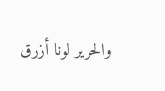والحرير لونا أزرق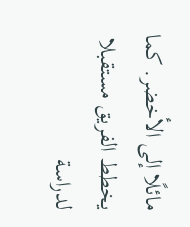مائلًا إلى الأخضر. كما يخطط الفريق مستقبلا لدراسة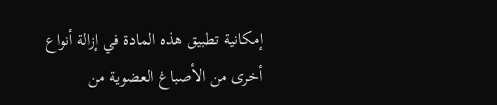إمكانية تطبيق هذه المادة في إزالة أنواع أخرى من الأصباغ العضوية من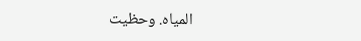المياه. وحظيت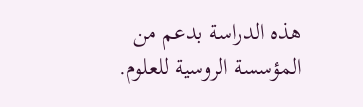هذه الدراسة بدعم من المؤسسة الروسية للعلوم.